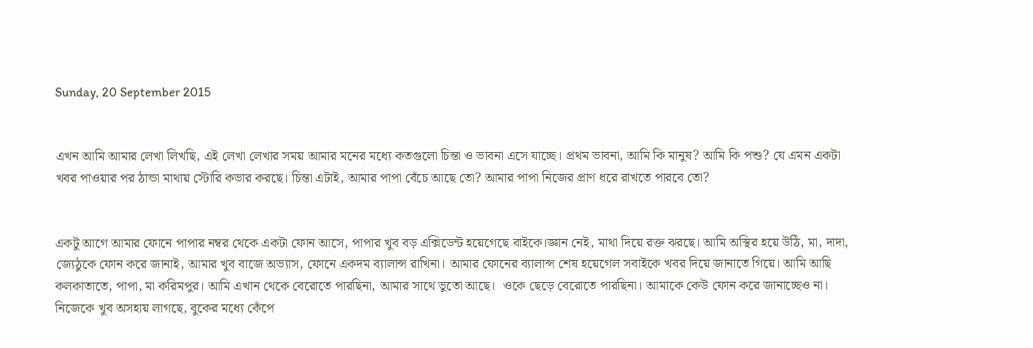Sunday, 20 September 2015


এখন আমি আমার লেখা লিখছি, এই লেখা লেখার সময় আমার মনের মধ্যে কতগুলো চিন্তা ও ভাবনা এসে যাচ্ছে। প্রথম ভাবনা, আমি কি মানুষ? আমি কি পশু? যে এমন একটা খবর পাওয়ার পর ঠান্ডা মাথায় স্টোরি কভার করছে। চিন্তা এটাই, আমার পাপা বেঁচে আছে তো? আমার পাপা নিজের প্রাণ ধরে রাখতে পারবে তো?


একটু আগে আমার ফোনে পাপার নম্বর থেকে একটা ফোন আসে, পাপার খুব বড় এক্সিডেন্ট হয়েগেছে বাইকে।জ্ঞান নেই, মাথা দিয়ে রক্ত ঝরছে। আমি অস্থির হয়ে উঠি, মা, দাদা, জ্যেঠুকে ফোন করে জানাই, আমার খুব বাজে অভ্যাস, ফোনে একদম ব্যালান্স রাখিনা। আমার ফোনের ব্যালান্স শেষ হয়েগেল সবাইকে খবর দিয়ে জানাতে গিয়ে। আমি আছি কলকাতাতে, পাপা, মা করিমপুর। আমি এখান থেকে বেরোতে পারছিনা, আমার সাথে ভুতো আছে।  ওকে ছেড়ে বেরোতে পারছিনা। আমাকে কেউ ফোন করে জানাচ্ছেও না। নিজেকে খুব অসহায় লাগছে, বুকের মধ্যে কেঁপে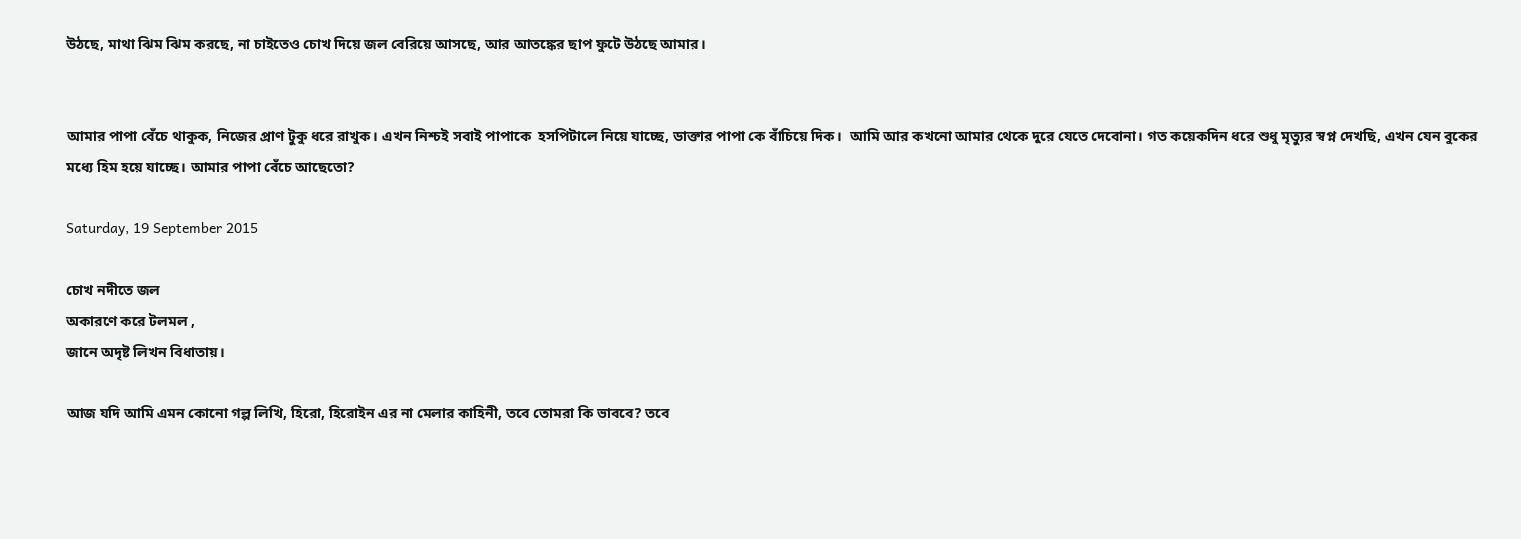উঠছে, মাথা ঝিম ঝিম করছে, না চাইতেও চোখ দিয়ে জল বেরিয়ে আসছে, আর আতঙ্কের ছাপ ফুটে উঠছে আমার।


আমার পাপা বেঁচে থাকুক, নিজের প্রাণ টুকু ধরে রাখুক। এখন নিশ্চই সবাই পাপাকে  হসপিটালে নিয়ে যাচ্ছে, ডাক্তার পাপা কে বাঁচিয়ে দিক।  আমি আর কখনো আমার থেকে দুরে যেতে দেবোনা। গত কয়েকদিন ধরে শুধু মৃত্যুর স্বপ্ন দেখছি, এখন যেন বুকের মধ্যে হিম হয়ে যাচ্ছে। আমার পাপা বেঁচে আছেতো?

Saturday, 19 September 2015

চোখ নদীতে জল
অকারণে করে টলমল ,
জানে অদৃষ্ট লিখন বিধাতায়।

আজ যদি আমি এমন কোনো গল্প লিখি, হিরো, হিরোইন এর না মেলার কাহিনী, তবে তোমরা কি ভাববে? তবে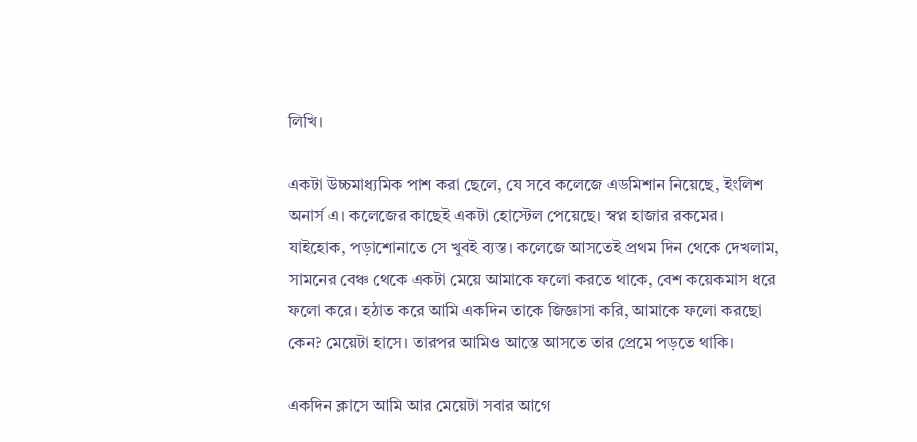লিখি।

একটা উচ্চমাধ্যমিক পাশ করা ছেলে, যে সবে কলেজে এডমিশান নিয়েছে, ইংলিশ অনার্স এ। কলেজের কাছেই একটা হোস্টেল পেয়েছে। স্বপ্ন হাজার রকমের। যাইহোক, পড়াশোনাতে সে খুবই ব্যস্ত। কলেজে আসতেই প্রথম দিন থেকে দেখলাম, সামনের বেঞ্চ থেকে একটা মেয়ে আমাকে ফলো করতে থাকে, বেশ কয়েকমাস ধরে ফলো করে। হঠাত করে আমি একদিন তাকে জিজ্ঞাসা করি, আমাকে ফলো করছো কেন? মেয়েটা হাসে। তারপর আমিও আস্তে আসতে তার প্রেমে পড়তে থাকি।

একদিন ক্লাসে আমি আর মেয়েটা সবার আগে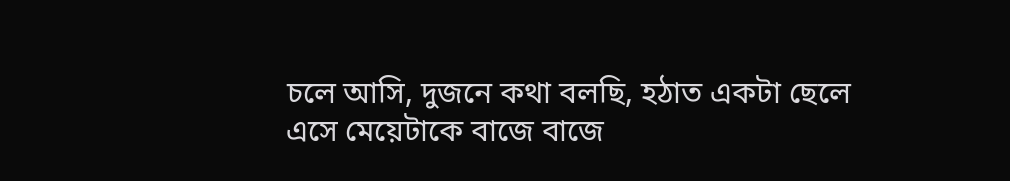চলে আসি, দুজনে কথা বলছি, হঠাত একটা ছেলে এসে মেয়েটাকে বাজে বাজে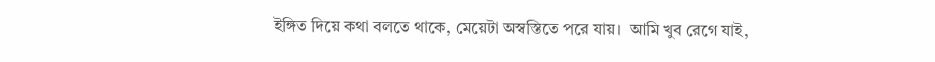ইঙ্গিত দিয়ে কথা বলতে থাকে, মেয়েটা অস্বস্তিতে পরে যায়।  আমি খুব রেগে যাই,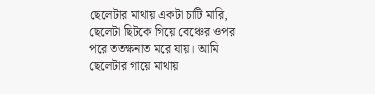ছেলেটার মাথায় একটা চাটি মারি, ছেলেটা ছিটকে গিয়ে বেঞ্চের ওপর পরে ততক্ষনাত মরে যায়। আমি ছেলেটার গায়ে মাথায়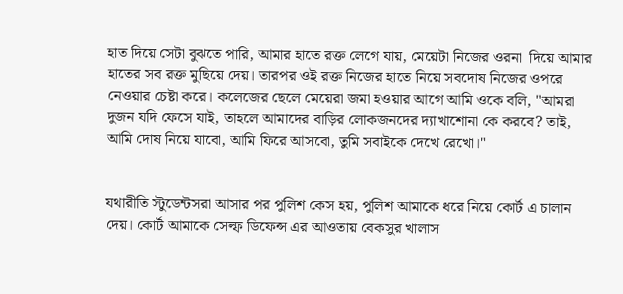হাত দিয়ে সেটা বুঝতে পারি, আমার হাতে রক্ত লেগে যায়, মেয়েটা নিজের ওরনা  দিয়ে আমার হাতের সব রক্ত মুছিয়ে দেয়। তারপর ওই রক্ত নিজের হাতে নিয়ে সবদোষ নিজের ওপরে নেওয়ার চেষ্টা করে। কলেজের ছেলে মেয়েরা জমা হওয়ার আগে আমি ওকে বলি, "আমরা দুজন যদি ফেসে যাই, তাহলে আমাদের বাড়ির লোকজনদের দ্যাখাশোনা কে করবে? তাই, আমি দোষ নিয়ে যাবো, আমি ফিরে আসবো, তুমি সবাইকে দেখে রেখো।"


যথারীতি স্টুডেন্টসরা আসার পর পুলিশ কেস হয়, পুলিশ আমাকে ধরে নিয়ে কোর্ট এ চালান দেয়। কোর্ট আমাকে সেল্ফ ডিফেন্স এর আওতায় বেকসুর খালাস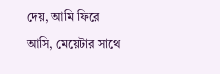দেয়, আমি ফিরে আসি, মেয়েটার সাথে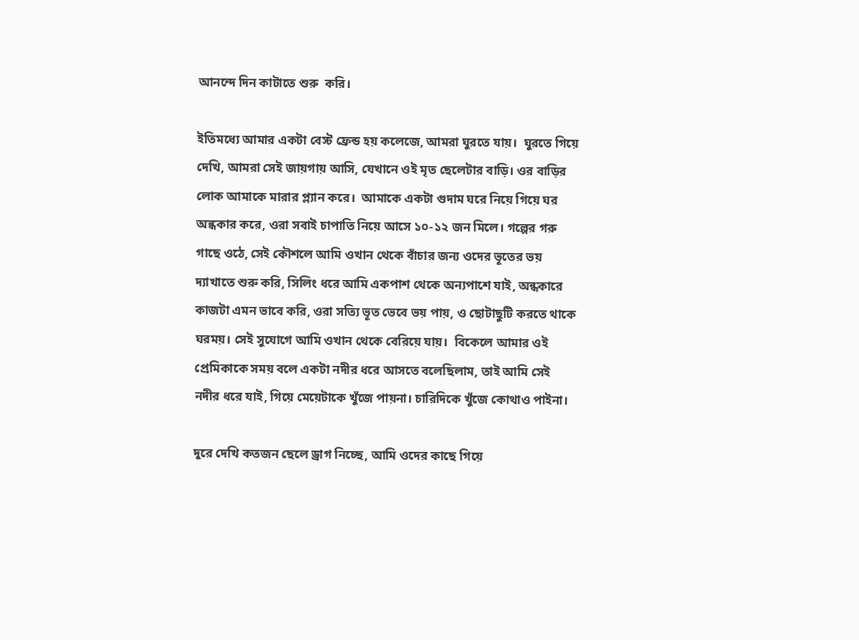আনন্দে দিন কাটাতে শুরু  করি।

ইতিমধ্যে আমার একটা বেস্ট ফ্রেন্ড হয় কলেজে, আমরা ঘুরতে যায়।  ঘুরতে গিয়ে দেখি, আমরা সেই জায়গায় আসি, যেখানে ওই মৃত ছেলেটার বাড়ি। ওর বাড়ির লোক আমাকে মারার প্ল্যান করে।  আমাকে একটা গুদাম ঘরে নিয়ে গিয়ে ঘর অন্ধকার করে, ওরা সবাই চাপাতি নিয়ে আসে ১০-১২ জন মিলে। গল্পের গরু গাছে ওঠে, সেই কৌশলে আমি ওখান থেকে বাঁচার জন্য ওদের ভূতের ভয় দ্যাখাতে শুরু করি, সিলিং ধরে আমি একপাশ থেকে অন্যপাশে যাই, অন্ধকারে কাজটা এমন ভাবে করি, ওরা সত্যি ভূত ভেবে ভয় পায়, ও ছোটাছুটি করতে থাকে ঘরময়। সেই সুযোগে আমি ওখান থেকে বেরিয়ে যায়।  বিকেলে আমার ওই প্রেমিকাকে সময় বলে একটা নদীর ধরে আসতে বলেছিলাম, তাই আমি সেই নদীর ধরে যাই, গিয়ে মেয়েটাকে খুঁজে পায়না। চারিদিকে খুঁজে কোথাও পাইনা।

দুরে দেখি কতজন ছেলে ড্রাগ নিচ্ছে, আমি ওদের কাছে গিয়ে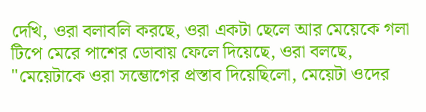দেখি, ওরা বলাবলি করছে, ওরা একটা ছেলে আর মেয়েকে গলা টিপে মেরে পাশের ডোবায় ফেলে দিয়েছে, ওরা বলছে, "মেয়েটাকে ওরা সম্ভোগের প্রস্তাব দিয়েছিলো, মেয়েটা ওদের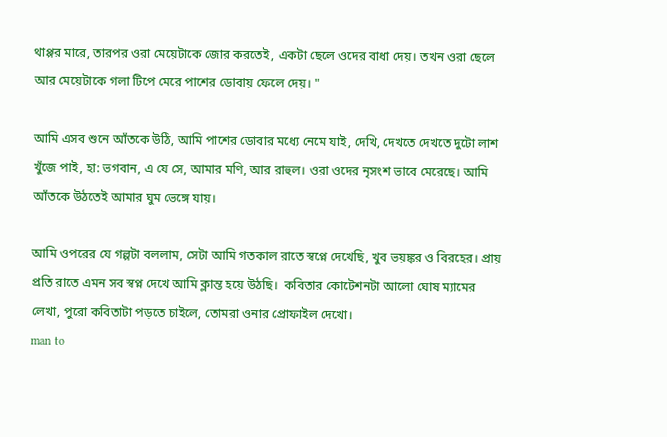থাপ্পর মারে, তারপর ওরা মেয়েটাকে জোর করতেই, একটা ছেলে ওদের বাধা দেয়। তখন ওরা ছেলে আর মেয়েটাকে গলা টিপে মেরে পাশের ডোবায় ফেলে দেয়। "

আমি এসব শুনে আঁতকে উঠি, আমি পাশের ডোবার মধ্যে নেমে যাই, দেখি, দেখতে দেখতে দুটো লাশ খুঁজে পাই, হা: ভগবান, এ যে সে, আমার মণি, আর রাহুল। ওরা ওদের নৃসংশ ভাবে মেরেছে। আমি আঁতকে উঠতেই আমার ঘুম ভেঙ্গে যায়।

আমি ওপরের যে গল্পটা বললাম, সেটা আমি গতকাল রাতে স্বপ্নে দেখেছি, খুব ভয়ঙ্কর ও বিরহের। প্রায় প্রতি রাতে এমন সব স্বপ্ন দেখে আমি ক্লান্ত হয়ে উঠছি।  কবিতার কোটেশনটা আলো ঘোষ ম্যামের লেখা, পুরো কবিতাটা পড়তে চাইলে, তোমরা ওনার প্রোফাইল দেখো।
man to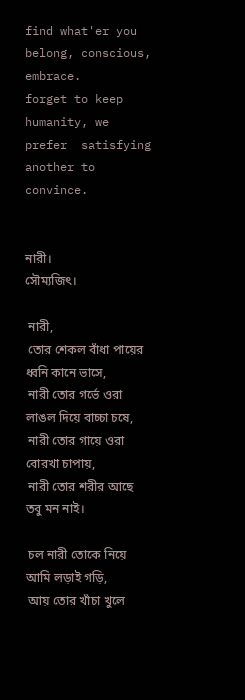find what'er you belong, conscious, embrace.
forget to keep humanity, we prefer  satisfying another to convince.


নারী।
সৌম্যজিৎ।

 নারী,
 তোর শেকল বাঁধা পায়ের ধ্বনি কানে ভাসে,
 নারী তোর গর্ভে ওরা লাঙল দিয়ে বাচ্চা চষে,
 নারী তোর গায়ে ওরা বোরখা চাপায়,
 নারী তোর শরীর আছে তবু মন নাই।

 চল নারী তোকে নিয়ে আমি লড়াই গড়ি,
 আয় তোর খাঁচা খুলে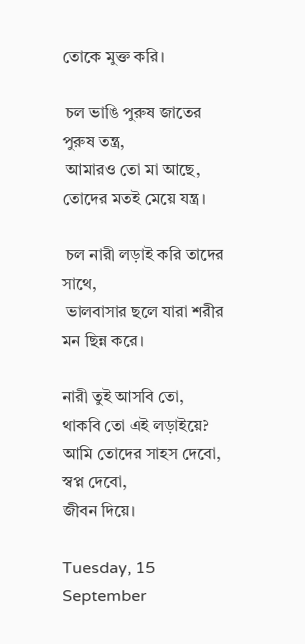তোকে মুক্ত করি।

 চল ভাঙি পুরুষ জাতের পুরুষ তন্ত্র,
 আমারও তো মা আছে, তোদের মতই মেয়ে যন্ত্র।

 চল নারী লড়াই করি তাদের সাথে,
 ভালবাসার ছলে যারা শরীর মন ছিন্ন করে।

নারী তুই আসবি তো,
থাকবি তো এই লড়াইয়ে?
আমি তোদের সাহস দেবো, স্বপ্ন দেবো,
জীবন দিয়ে।

Tuesday, 15 September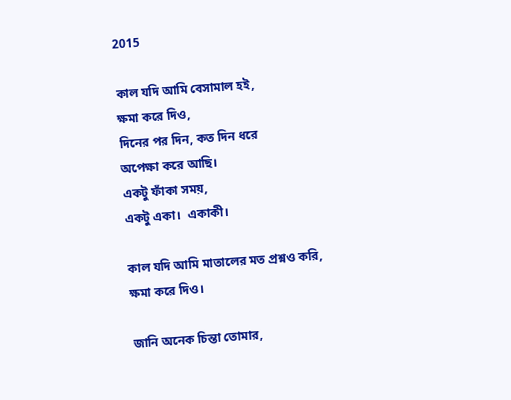2015

কাল যদি আমি বেসামাল হই,
ক্ষমা করে দিও,
দিনের পর দিন, কত দিন ধরে
অপেক্ষা করে আছি।
একটু ফাঁকা সময়,
একটু একা।  একাকী।

কাল যদি আমি মাতালের মত প্রশ্নও করি,
ক্ষমা করে দিও।

জানি অনেক চিন্তা তোমার,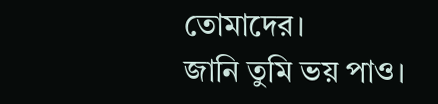তোমাদের।
জানি তুমি ভয় পাও।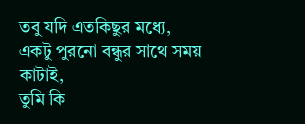তবু যদি এতকিছুর মধ্যে,
একটু পুরনো বন্ধুর সাথে সময় কাটাই,
তুমি কি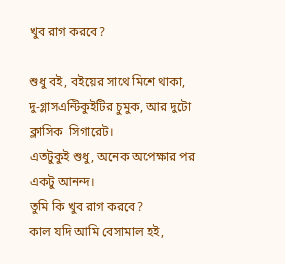খুব রাগ করবে?

শুধু বই, বইয়ের সাথে মিশে থাকা,
দু-গ্লাসএন্টিকুইটির চুমুক, আর দুটো ক্লাসিক  সিগারেট।
এতটুকুই শুধু, অনেক অপেক্ষার পর একটু আনন্দ।
তুমি কি খুব রাগ করবে?
কাল যদি আমি বেসামাল হই,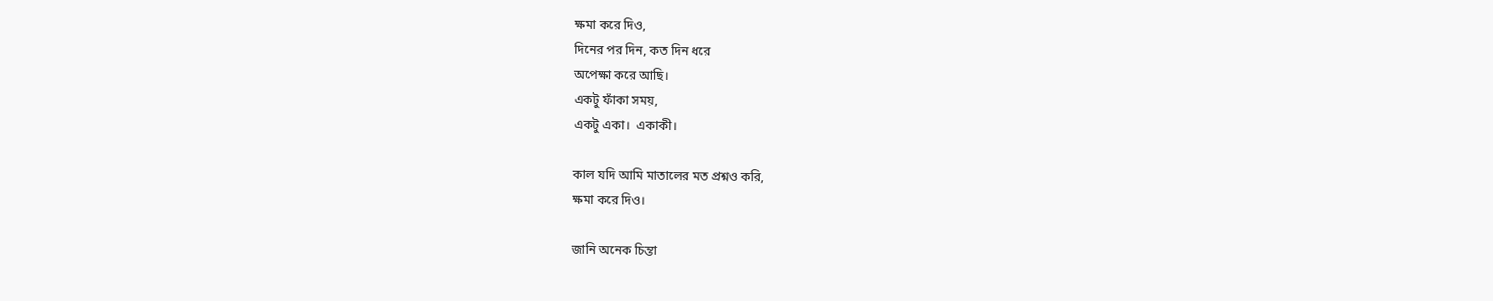ক্ষমা করে দিও,
দিনের পর দিন, কত দিন ধরে
অপেক্ষা করে আছি।
একটু ফাঁকা সময়,
একটু একা।  একাকী।

কাল যদি আমি মাতালের মত প্রশ্নও করি,
ক্ষমা করে দিও।

জানি অনেক চিন্তা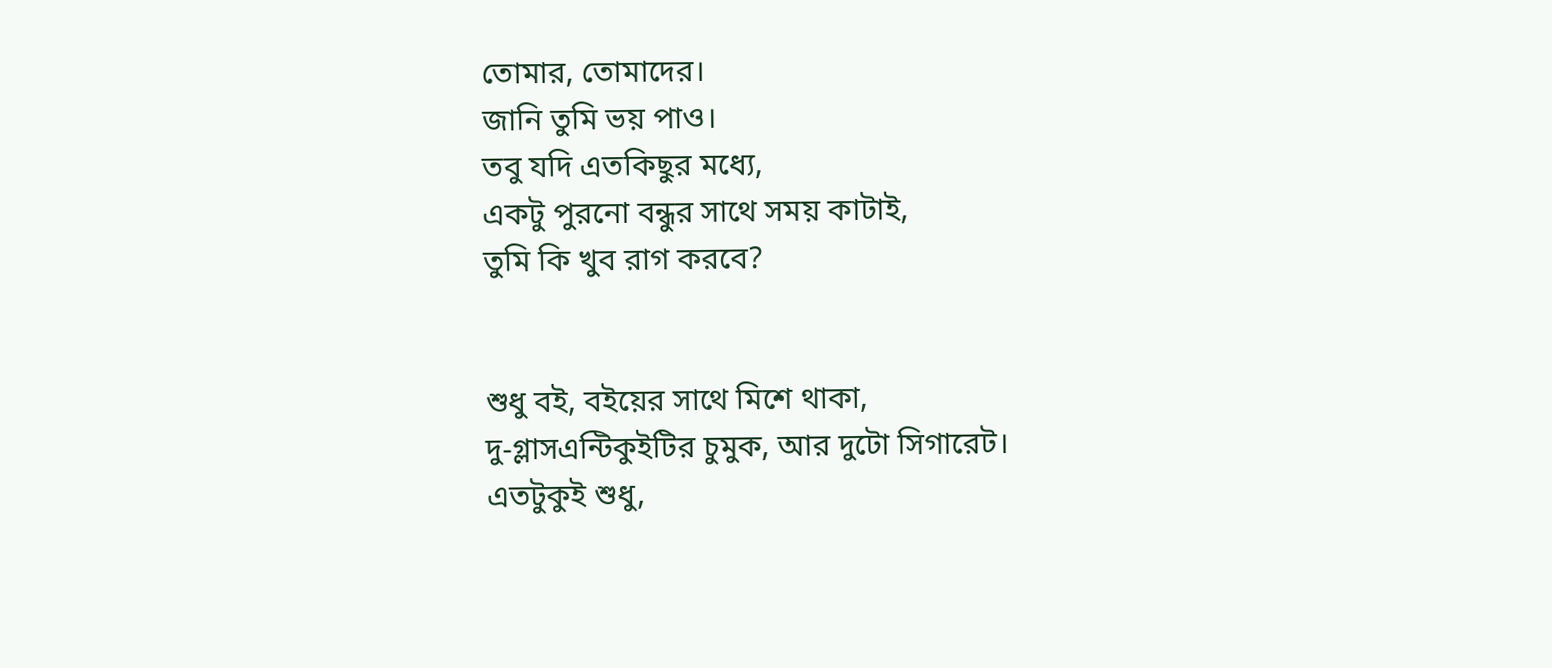তোমার, তোমাদের।
জানি তুমি ভয় পাও।
তবু যদি এতকিছুর মধ্যে,
একটু পুরনো বন্ধুর সাথে সময় কাটাই,
তুমি কি খুব রাগ করবে?


শুধু বই, বইয়ের সাথে মিশে থাকা,
দু-গ্লাসএন্টিকুইটির চুমুক, আর দুটো সিগারেট।
এতটুকুই শুধু,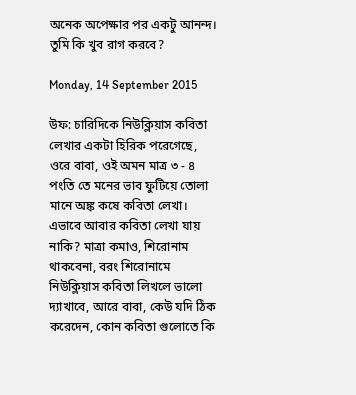অনেক অপেক্ষার পর একটু আনন্দ।
তুমি কি খুব রাগ করবে?

Monday, 14 September 2015

উফ: চারিদিকে নিউক্লিয়াস কবিতা লেখার একটা হিরিক পরেগেছে, ওরে বাবা, ওই অমন মাত্র ৩ - ৪ পংতি তে মনের ভাব ফুটিয়ে তোলা মানে অঙ্ক কষে কবিতা লেখা। এভাবে আবার কবিতা লেখা যায় নাকি? মাত্রা কমাও, শিরোনাম থাকবেনা, বরং শিরোনামে নিউক্লিয়াস কবিতা লিখলে ভালো দ্যাখাবে, আরে বাবা, কেউ যদি ঠিক করেদেন, কোন কবিতা গুলোতে কি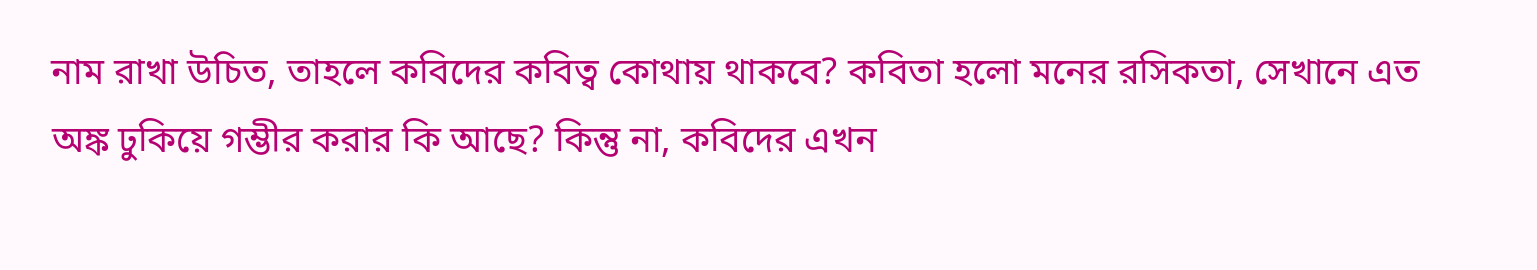নাম রাখা উচিত, তাহলে কবিদের কবিত্ব কোথায় থাকবে? কবিতা হলো মনের রসিকতা, সেখানে এত অঙ্ক ঢুকিয়ে গম্ভীর করার কি আছে? কিন্তু না, কবিদের এখন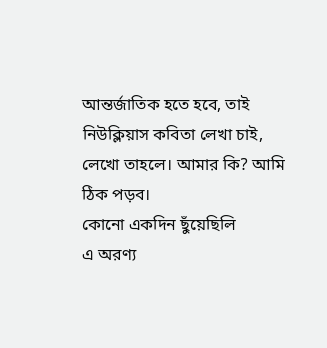আন্তর্জাতিক হতে হবে, তাই নিউক্লিয়াস কবিতা লেখা চাই, লেখো তাহলে। আমার কি? আমি ঠিক পড়ব।
কোনো একদিন ছুঁয়েছিলি
এ অরণ্য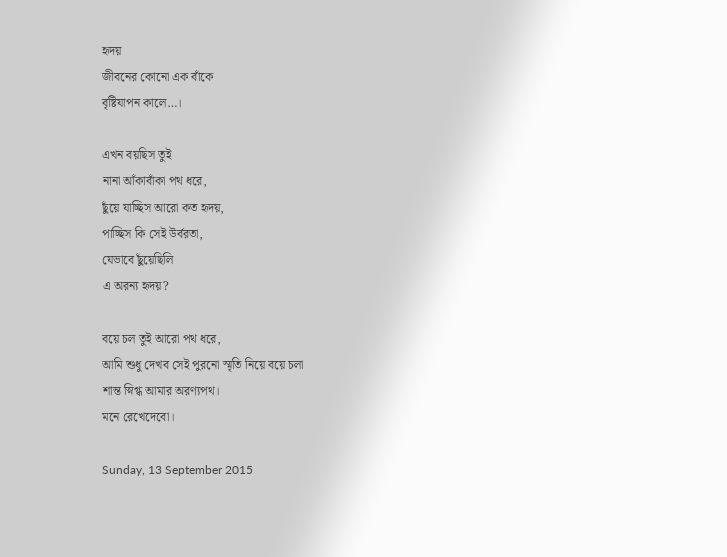হৃদয়
জীবনের কোনো এক বাঁকে
বৃষ্টিযাপন কালে…।

এখন বয়ছিস তুই
নানা আঁকাবাঁকা পথ ধরে,
ছুঁয়ে যাচ্ছিস আরো কত হৃদয়,
পাচ্ছিস কি সেই উর্বরতা,
যেভাবে ছুঁয়েছিলি
এ অরন্য হৃদয়?

বয়ে চল তুই আরো পথ ধরে,
আমি শুধু দেখব সেই পুরনো স্মৃতি নিয়ে বয়ে চলা
শান্ত স্নিগ্ধ আমার অরণ্যপথ।
মনে রেখেদেবো।

Sunday, 13 September 2015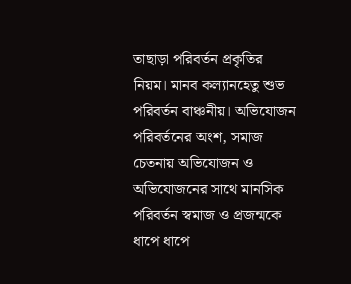তাছাড়া পরিবর্তন প্রকৃতির নিয়ম। মানব কল্যানহেতু শুভ পরিবর্তন বাঞ্চনীয়। অভিযোজন পরিবর্তনের অংশ, সমাজ চেতনায় অভিযোজন ও অভিযোজনের সাথে মানসিক পরিবর্তন স্বমাজ ও প্রজন্মকে ধাপে ধাপে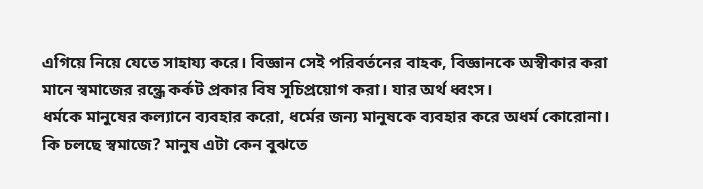এগিয়ে নিয়ে যেতে সাহায্য করে। বিজ্ঞান সেই পরিবর্তনের বাহক, বিজ্ঞানকে অস্বীকার করা মানে স্বমাজের রন্ধ্রে কর্কট প্রকার বিষ সূচিপ্রয়োগ করা। যার অর্থ ধ্বংস।
ধর্মকে মানুষের কল্যানে ব্যবহার করো, ধর্মের জন্য মানুষকে ব্যবহার করে অধর্ম কোরোনা।
কি চলছে স্বমাজে? মানুষ এটা কেন বুঝতে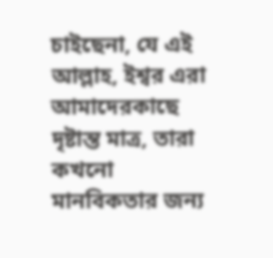চাইছেনা, যে এই আল্লাহ, ইশ্বর এরা আমাদেরকাছে  দৃষ্টান্ত মাত্র, তারা কখনো মানবিকতার জন্য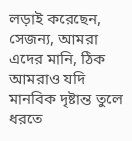লড়াই করেছেন, সেজন্য, আমরা এদের মানি, ঠিক আমরাও যদি মানবিক দৃষ্টান্ত তুলে ধরতে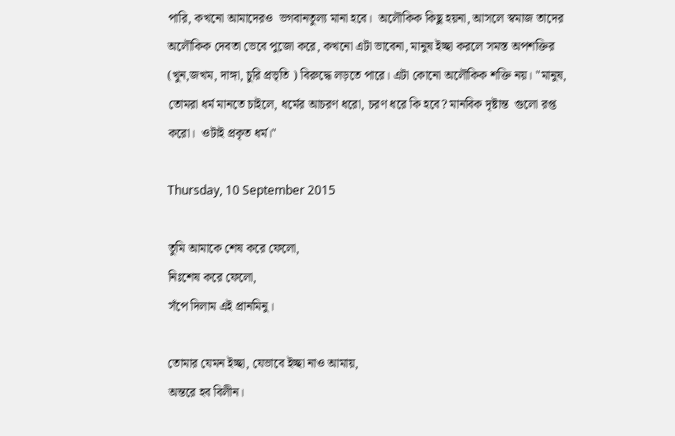পারি, কখনো আমাদেরও  ভগবানতুল্য মানা হবে।  অলৌকিক কিছু হয়না, আসলে স্বমাজ তাদের অলৌকিক দেবতা ভেবে পুজো করে, কখনো এটা ভাবেনা, মানুষ ইচ্ছা করলে সমস্ত অপশক্তির  (খুন,জখম, দাঙ্গা, চুরি প্রভৃতি ) বিরুদ্ধে লড়তে পারে। এটা কোনো অলৌকিক শক্তি নয়। "মানুষ, তোমরা ধর্ম মানতে চাইলে, ধর্মের আচরণ ধরো, চরণ ধরে কি হবে? মানবিক দৃষ্টান্ত  গুলো রপ্ত করো।  ওটাই প্রকৃত ধর্ম।"

Thursday, 10 September 2015

তুমি আমাকে শেষ করে ফেলো,
নিঃশেষ করে ফেলো,
সঁপে দিলাম এই প্রানমিনু।

তোমার যেমন ইচ্ছা, যেভাবে ইচ্ছা নাও আমায়,
অন্তরে হব বিলীন।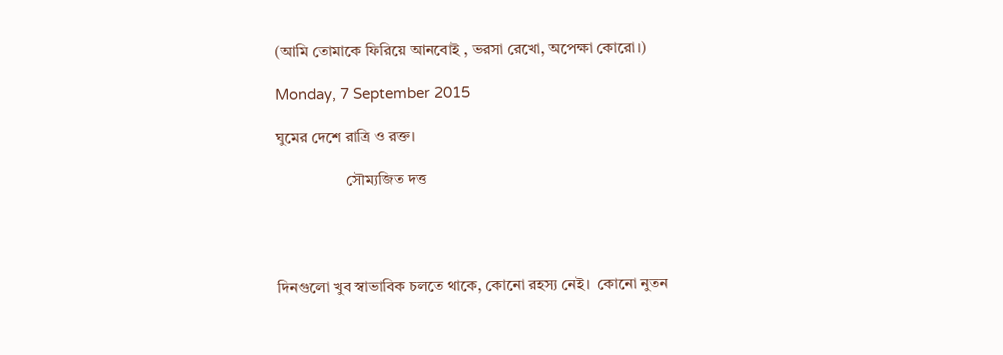(আমি তোমাকে ফিরিয়ে আনবোই , ভরসা রেখো, অপেক্ষা কোরো।)

Monday, 7 September 2015

ঘুমের দেশে রাত্রি ও রক্ত।

                  সৌম্যজিত দত্ত




দিনগুলো খুব স্বাভাবিক চলতে থাকে, কোনো রহস্য নেই।  কোনো নুতন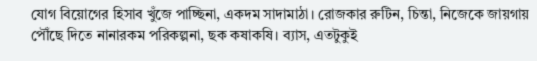যোগ বিয়োগের হিসাব খুঁজে পাচ্ছিনা, একদম সাদামাঠা। রোজকার রুটিন, চিন্তা, নিজেকে জায়গায় পৌঁছে দিতে নানারকম পরিকল্পনা, ছক কষাকষি। ব্যাস, এতটুকুই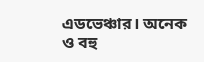এডভেঞ্চার। অনেক ও বহু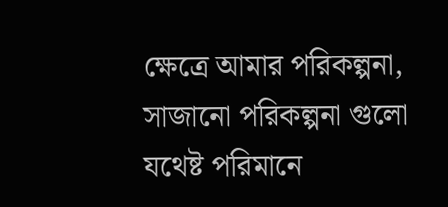ক্ষেত্রে আমার পরিকল্পনা, সাজানো পরিকল্পনা গুলো যথেষ্ট পরিমানে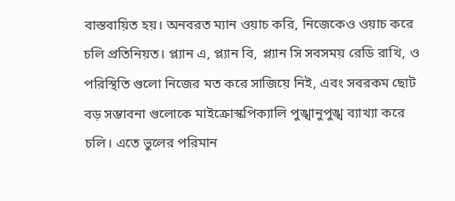বাস্তবায়িত হয়। অনবরত ম্যান ওয়াচ করি, নিজেকেও ওয়াচ করে চলি প্রতিনিয়ত। প্ল্যান এ, প্ল্যান বি, প্ল্যান সি সবসময় রেডি রাখি, ও পরিস্থিতি গুলো নিজের মত করে সাজিয়ে নিই, এবং সবরকম ছোট বড় সম্ভাবনা গুলোকে মাইক্রোস্কপিক্যালি পুঙ্খানুপুঙ্খ ব্যাখ্যা করে চলি। এতে ভুলের পরিমান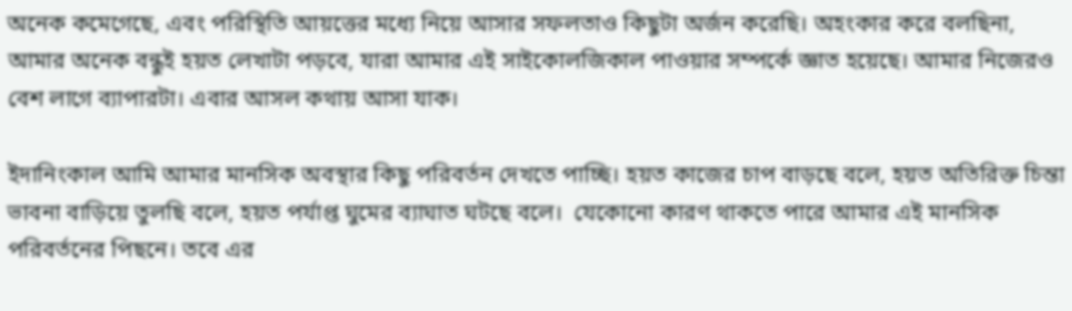অনেক কমেগেছে, এবং পরিস্থিতি আয়ত্তের মধ্যে নিয়ে আসার সফলতাও কিছুটা অর্জন করেছি। অহংকার করে বলছিনা, আমার অনেক বন্ধুই হয়ত লেখাটা পড়বে, যারা আমার এই সাইকোলজিকাল পাওয়ার সম্পর্কে জ্ঞাত হয়েছে। আমার নিজেরও বেশ লাগে ব্যাপারটা। এবার আসল কথায় আসা যাক।

ইদানিংকাল আমি আমার মানসিক অবস্থার কিছু পরিবর্তন দেখতে পাচ্ছি। হয়ত কাজের চাপ বাড়ছে বলে, হয়ত অতিরিক্ত চিন্তা ভাবনা বাড়িয়ে তুলছি বলে, হয়ত পর্যাপ্ত ঘুমের ব্যাঘাত ঘটছে বলে।  যেকোনো কারণ থাকতে পারে আমার এই মানসিক পরিবর্তনের পিছনে। তবে এর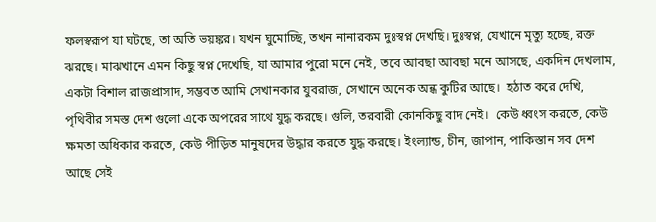ফলস্বরূপ যা ঘটছে, তা অতি ভয়ঙ্কর। যখন ঘুমোচ্ছি, তখন নানারকম দুঃস্বপ্ন দেখছি। দুঃস্বপ্ন, যেখানে মৃত্যু হচ্ছে, রক্ত ঝরছে। মাঝখানে এমন কিছু স্বপ্ন দেখেছি, যা আমার পুরো মনে নেই, তবে আবছা আবছা মনে আসছে, একদিন দেখলাম, একটা বিশাল রাজপ্রাসাদ, সম্ভবত আমি সেখানকার যুবরাজ, সেখানে অনেক অন্ধ কুটির আছে।  হঠাত করে দেখি, পৃথিবীর সমস্ত দেশ গুলো একে অপরের সাথে যুদ্ধ করছে। গুলি, তরবারী কোনকিছু বাদ নেই।  কেউ ধ্বংস করতে, কেউ ক্ষমতা অধিকার করতে, কেউ পীড়িত মানুষদের উদ্ধার করতে যুদ্ধ করছে। ইংল্যান্ড, চীন, জাপান, পাকিস্তান সব দেশ আছে সেই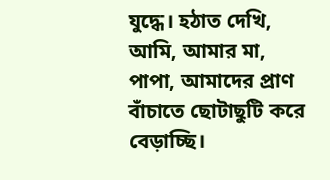যুদ্ধে। হঠাত দেখি, আমি, আমার মা, পাপা, আমাদের প্রাণ বাঁচাতে ছোটাছুটি করে বেড়াচ্ছি।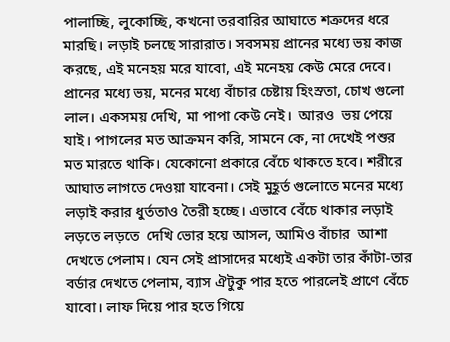পালাচ্ছি, লুকোচ্ছি, কখনো তরবারির আঘাতে শত্রুদের ধরে মারছি। লড়াই চলছে সারারাত। সবসময় প্রানের মধ্যে ভয় কাজ করছে, এই মনেহয় মরে যাবো, এই মনেহয় কেউ মেরে দেবে। প্রানের মধ্যে ভয়, মনের মধ্যে বাঁচার চেষ্টায় হিংস্রতা, চোখ গুলো লাল। একসময় দেখি, মা পাপা কেউ নেই।  আরও  ভয় পেয়ে যাই। পাগলের মত আক্রমন করি, সামনে কে, না দেখেই পশুর মত মারতে থাকি। যেকোনো প্রকারে বেঁচে থাকতে হবে। শরীরে আঘাত লাগতে দেওয়া যাবেনা। সেই মুহূর্ত গুলোতে মনের মধ্যে লড়াই করার ধুর্ততাও তৈরী হচ্ছে। এভাবে বেঁচে থাকার লড়াই লড়তে লড়তে  দেখি ভোর হয়ে আসল, আমিও বাঁচার  আশা দেখতে পেলাম। যেন সেই প্রাসাদের মধ্যেই একটা তার কাঁটা-তার বর্ডার দেখতে পেলাম, ব্যাস ঐটুকু পার হতে পারলেই প্রাণে বেঁচে যাবো। লাফ দিয়ে পার হতে গিয়ে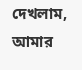দেখলাম, আমার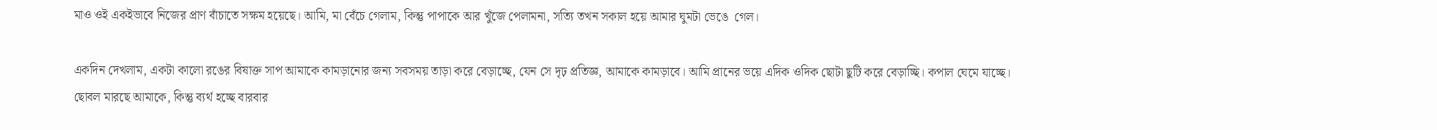মাও ওই একইভাবে নিজের প্রাণ বাঁচাতে সক্ষম হয়েছে। আমি, মা বেঁচে গেলাম, কিন্তু পাপাকে আর খুঁজে পেলামনা, সত্যি তখন সকাল হয়ে আমার ঘুমটা ভেঙে  গেল।

একদিন দেখলাম, একটা কালো রঙের বিষাক্ত সাপ আমাকে কামড়ানোর জন্য সবসময় তাড়া করে বেড়াচ্ছে, যেন সে দৃঢ় প্রতিজ্ঞ, আমাকে কামড়াবে। আমি প্রানের ভয়ে এদিক ওদিক ছোটা ছুটি করে বেড়াচ্ছি। কপাল ঘেমে যাচ্ছে। ছোবল মারছে আমাকে, কিন্তু ব্যর্থ হচ্ছে বারবার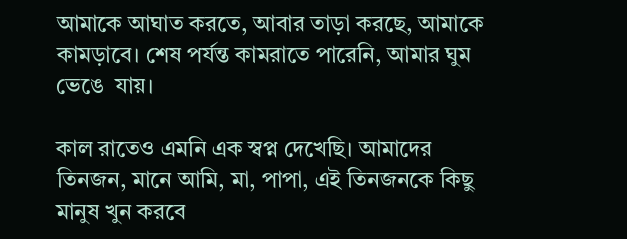আমাকে আঘাত করতে, আবার তাড়া করছে, আমাকে কামড়াবে। শেষ পর্যন্ত কামরাতে পারেনি, আমার ঘুম ভেঙে  যায়।

কাল রাতেও এমনি এক স্বপ্ন দেখেছি। আমাদের তিনজন, মানে আমি, মা, পাপা, এই তিনজনকে কিছু মানুষ খুন করবে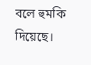বলে হুমকি দিয়েছে।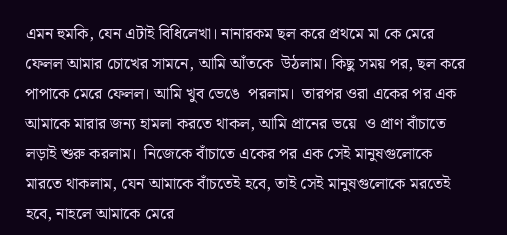এমন হুমকি, যেন এটাই বিধিলেখা। নানারকম ছল করে প্রথমে মা কে মেরে ফেলল আমার চোখের সামনে, আমি আঁতকে  উঠলাম। কিছু সময় পর, ছল করে পাপাকে মেরে ফেলল। আমি খুব ভেঙে  পরলাম।  তারপর ওরা একের পর এক আমাকে মারার জন্য হামলা করতে থাকল, আমি প্রানের ভয়ে  ও প্রাণ বাঁচাতে লড়াই শুরু করলাম।  নিজেকে বাঁচাতে একের পর এক সেই মানুষগুলোকে মারতে থাকলাম, যেন আমাকে বাঁচতেই হবে, তাই সেই মানুষগুলোকে মরতেই হবে, নাহলে আমাকে মেরে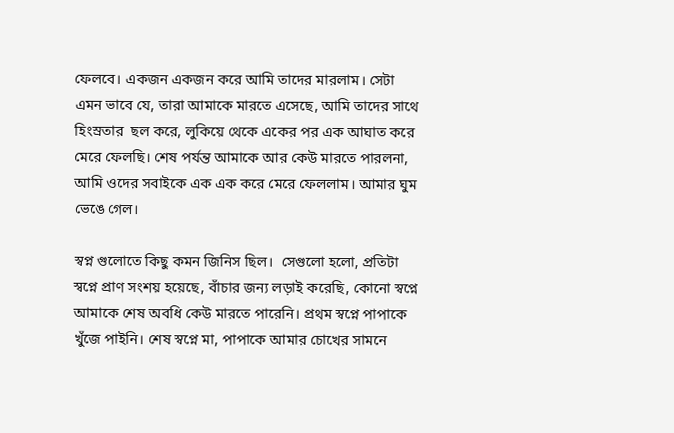ফেলবে। একজন একজন করে আমি তাদের মারলাম। সেটা এমন ভাবে যে, তারা আমাকে মারতে এসেছে, আমি তাদের সাথে হিংস্রতার  ছল করে, লুকিয়ে থেকে একের পর এক আঘাত করে মেরে ফেলছি। শেষ পর্যন্ত আমাকে আর কেউ মারতে পারলনা, আমি ওদের সবাইকে এক এক করে মেরে ফেললাম। আমার ঘুম ভেঙে গেল।

স্বপ্ন গুলোতে কিছু কমন জিনিস ছিল।  সেগুলো হলো, প্রতিটা স্বপ্নে প্রাণ সংশয় হয়েছে, বাঁচার জন্য লড়াই করেছি, কোনো স্বপ্নে আমাকে শেষ অবধি কেউ মারতে পারেনি। প্রথম স্বপ্নে পাপাকে খুঁজে পাইনি। শেষ স্বপ্নে মা, পাপাকে আমার চোখের সামনে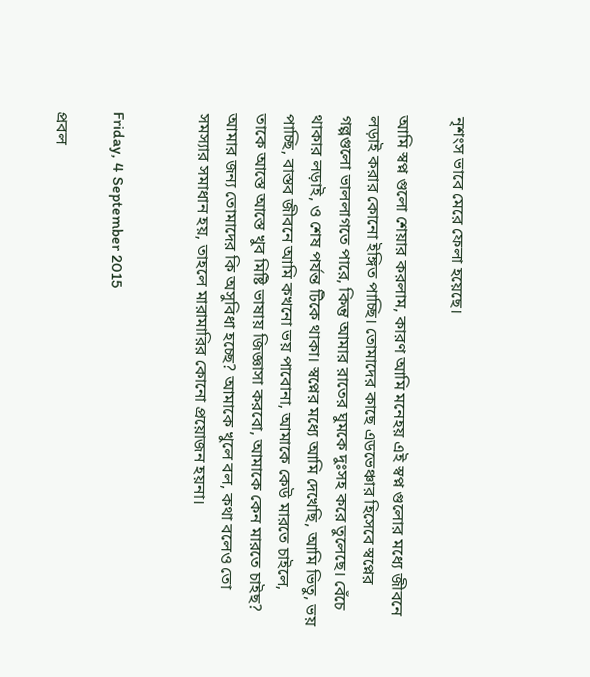নৃশংস ভাবে মেরে ফেলা হয়েছে।

আমি স্বপ্ন গুলো শেয়ার করলাম, কারণ আমি মনেহয় এই স্বপ্ন গুলোর মধ্যে জীবনে লড়াই করার কোনো ইঙ্গিত পাচ্ছি। তোমাদের কাছে এডভেঞ্চার হিসেবে স্বপ্নের গল্পগুলো ভাললাগতে পারে, কিন্তু আমার রাতের ঘুমকে দুঃসহ করে তুলেছে। বেঁচে থাকার লড়াই, ও শেষ পর্যন্ত টিকে থাকা। স্বপ্নের মধ্যে আমি দেখেছি, আমি ভিতু, ভয় পাচ্ছি, বাস্তব জীবনে আমি কখনো ভয় পাবোনা, আমাকে কেউ মারতে চাইলে, তাকে আস্তে আস্তে খুব মিষ্টি ভাষায় জিজ্ঞাসা করবো, আমাকে কেন মারতে চাইছ? আমার জন্য তোমাদের কি অসুবিধা হচ্ছে? আমাকে খুলে বল, কথা বলেও তো সমস্যার সমাধান হয়, তাহলে মারামারির কোনো প্রয়োজন হয়না।


Friday, 4 September 2015

প্রবল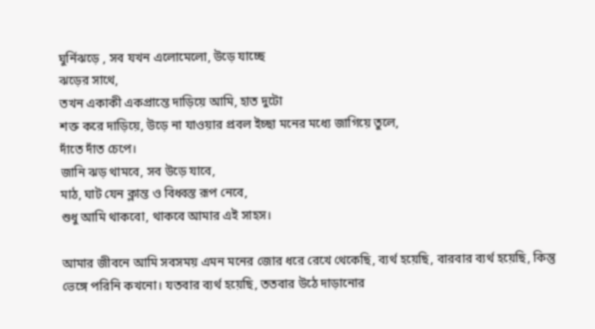ঘুর্নিঝড়ে , সব যখন এলোমেলো, উড়ে যাচ্ছে
ঝড়ের সাথে,
তখন একাকী একপ্রান্তে দাড়িয়ে আমি, হাত দুটো
শক্ত করে দাড়িয়ে, উড়ে না যাওয়ার প্রবল ইচ্ছা মনের মধ্যে জাগিয়ে তুলে,
দাঁতে দাঁত চেপে।
জানি ঝড় থামবে, সব উড়ে যাবে,
মাঠ, ঘাট যেন ক্লান্ত ও বিধ্বস্ত রূপ নেবে,
শুধু আমি থাকবো, থাকবে আমার এই সাহস।

আমার জীবনে আমি সবসময় এমন মনের জোর ধরে রেখে থেকেছি, ব্যর্থ হয়েছি, বারবার ব্যর্থ হয়েছি, কিন্তু ভেঙ্গে পরিনি কখনো। যতবার ব্যর্থ হয়েছি, ততবার উঠে দাড়ানোর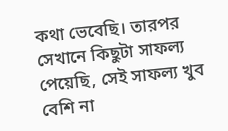কথা ভেবেছি। তারপর সেখানে কিছুটা সাফল্য পেয়েছি, সেই সাফল্য খুব বেশি না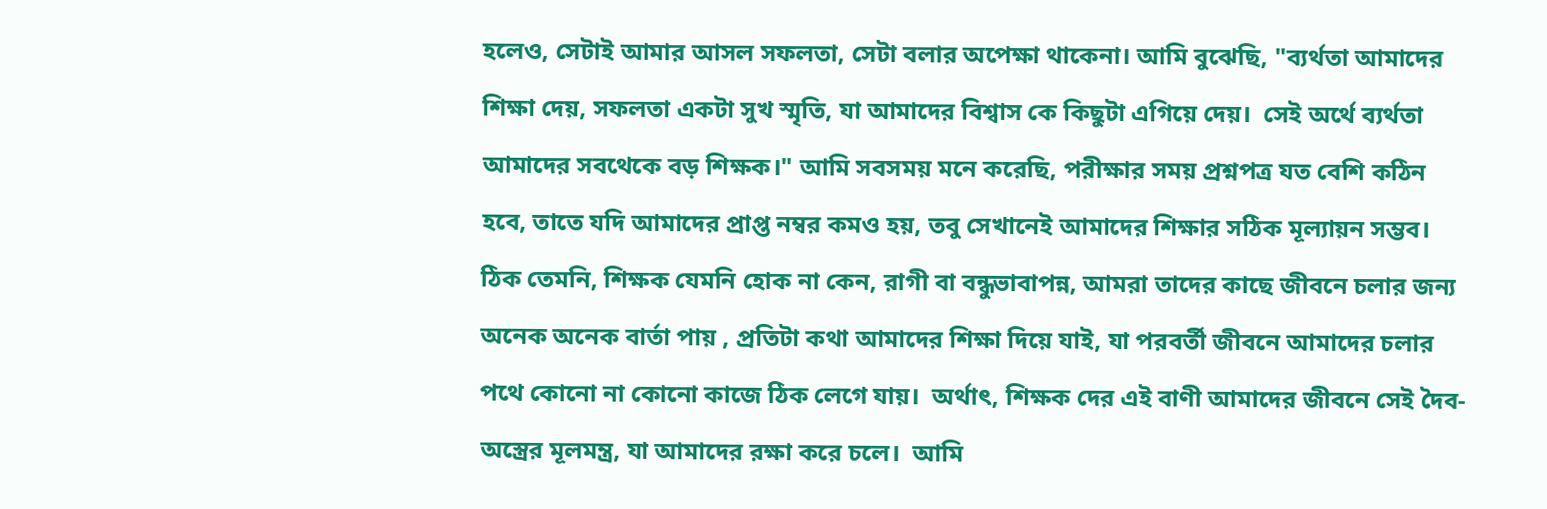হলেও, সেটাই আমার আসল সফলতা, সেটা বলার অপেক্ষা থাকেনা। আমি বুঝেছি, "ব্যর্থতা আমাদের শিক্ষা দেয়, সফলতা একটা সুখ স্মৃতি, যা আমাদের বিশ্বাস কে কিছুটা এগিয়ে দেয়।  সেই অর্থে ব্যর্থতা আমাদের সবথেকে বড় শিক্ষক।" আমি সবসময় মনে করেছি, পরীক্ষার সময় প্রশ্নপত্র যত বেশি কঠিন হবে, তাতে যদি আমাদের প্রাপ্ত নম্বর কমও হয়, তবু সেখানেই আমাদের শিক্ষার সঠিক মূল্যায়ন সম্ভব। ঠিক তেমনি, শিক্ষক যেমনি হোক না কেন, রাগী বা বন্ধুভাবাপন্ন, আমরা তাদের কাছে জীবনে চলার জন্য অনেক অনেক বার্তা পায় , প্রতিটা কথা আমাদের শিক্ষা দিয়ে যাই, যা পরবর্তী জীবনে আমাদের চলার পথে কোনো না কোনো কাজে ঠিক লেগে যায়।  অর্থাৎ, শিক্ষক দের এই বাণী আমাদের জীবনে সেই দৈব-অস্ত্রের মূলমন্ত্র, যা আমাদের রক্ষা করে চলে।  আমি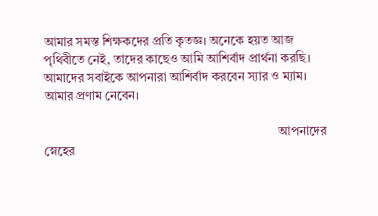আমার সমস্ত শিক্ষকদের প্রতি কৃতজ্ঞ। অনেকে হয়ত আজ পৃথিবীতে নেই, তাদের কাছেও আমি আশির্বাদ প্রার্থনা করছি। আমাদের সবাইকে আপনারা আশির্বাদ করবেন স্যার ও ম্যাম। আমার প্রণাম নেবেন।

                                                                           আপনাদের স্নেহের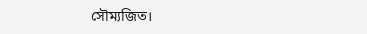সৌম্যজিত।